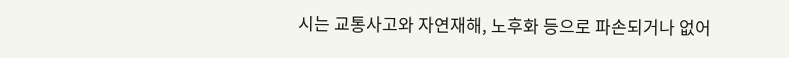시는 교통사고와 자연재해, 노후화 등으로 파손되거나 없어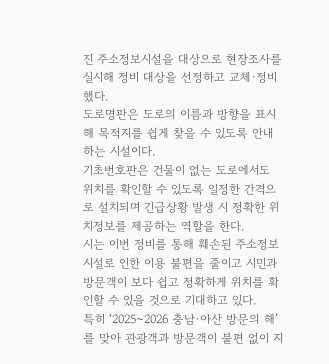진 주소정보시설을 대상으로 현장조사를 실시해 정비 대상을 선정하고 교체·정비했다.
도로명판은 도로의 이름과 방향을 표시해 목적지를 쉽게 찾을 수 있도록 안내하는 시설이다.
기초번호판은 건물이 없는 도로에서도 위치를 확인할 수 있도록 일정한 간격으로 설치되며 긴급상황 발생 시 정확한 위치정보를 제공하는 역할을 한다.
시는 이번 정비를 통해 훼손된 주소정보시설로 인한 이용 불편을 줄이고 시민과 방문객이 보다 쉽고 정확하게 위치를 확인할 수 있을 것으로 기대하고 있다.
특히 ‘2025~2026 충남·아산 방문의 해’를 맞아 관광객과 방문객이 불편 없이 지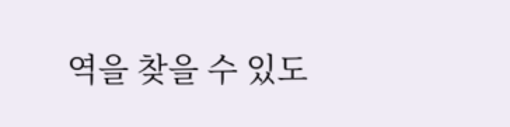역을 찾을 수 있도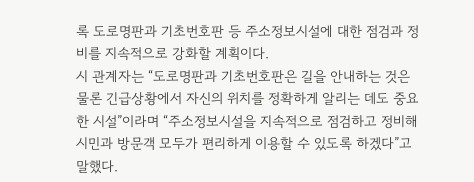록 도로명판과 기초번호판 등 주소정보시설에 대한 점검과 정비를 지속적으로 강화할 계획이다.
시 관계자는 “도로명판과 기초번호판은 길을 안내하는 것은 물론 긴급상황에서 자신의 위치를 정확하게 알리는 데도 중요한 시설”이라며 “주소정보시설을 지속적으로 점검하고 정비해 시민과 방문객 모두가 편리하게 이용할 수 있도록 하겠다”고 말했다.